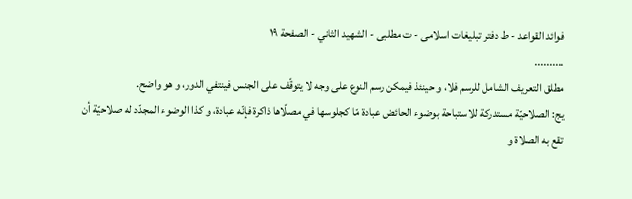فوائد القواعد - ط دفتر تبلیغات اسلامی - ت مطلبی - الشهيد الثاني - الصفحة ١٩
..........
مطلق التعريف الشامل للرسم فلا، و حينئذ فيمكن رسم النوع على وجه لا يتوقّف على الجنس فينتفي الدور، و هو واضح.
يج: الصلاحيّة مستدركة للاستباحة بوضوء الحائض عبادة مّا كجلوسها في مصلّاها ذاكرة فإنّه عبادة، و كذا الوضوء المجدّد له صلاحيّة أن تقع به الصلاة و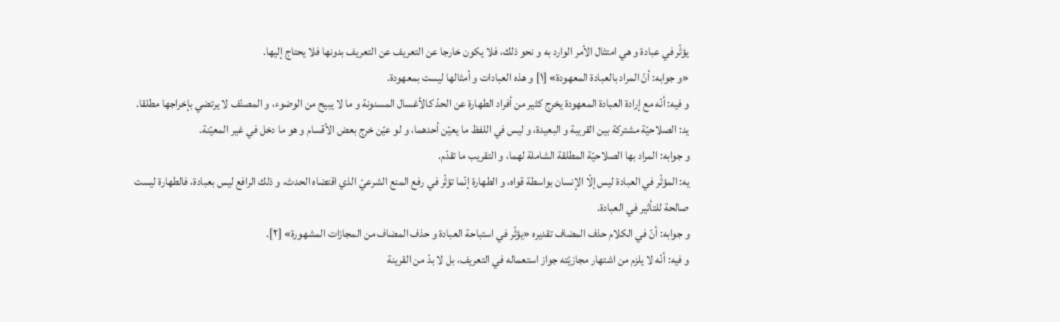يؤثّر في عبادة و هي امتثال الأمر الوارد به و نحو ذلك، فلا يكون خارجا عن التعريف عن التعريف بدونها فلا يحتاج إليها.
«و جوابه: أنّ المراد بالعبادة المعهودة» [١] و هذه العبادات و أمثالها ليست بمعهودة.
و فيه: أنّه مع إرادة العبادة المعهودة يخرج كثير من أفراد الطهارة عن الحدّ كالأغسال المسنونة و ما لا يبيح من الوضوء، و المصنّف لا يرتضي بإخراجها مطلقا.
يد: الصلاحيّة مشتركة بين القريبة و البعيدة، و ليس في اللفظ ما يعيّن أحدهما، و لو عيّن خرج بعض الأقسام و هو ما دخل في غير المعيّنة.
و جوابه: المراد بها الصلاحيّة المطلقة الشاملة لهما، و التقريب ما تقدّم.
يه: المؤثّر في العبادة ليس إلّا الإنسان بواسطة قواه، و الطهارة إنّما تؤثّر في رفع المنع الشرعيّ الذي اقتضاه الحدث، و ذلك الرافع ليس بعبادة، فالطهارة ليست صالحة للتأثير في العبادة.
و جوابه: أنّ في الكلام حذف المضاف تقديره «يؤثّر في استباحة العبادة و حذف المضاف من المجازات المشهورة» [٢].
و فيه: أنّه لا يلزم من اشتهار مجازيّته جواز استعماله في التعريف، بل لا بدّ من القرينة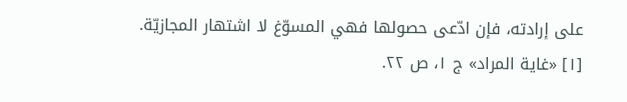على إرادته، فإن ادّعى حصولها فهي المسوّغ لا اشتهار المجازيّة.
[١] «غاية المراد» ج ١، ص ٢٢.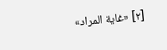[٢] «غاية المراد»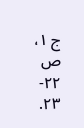ج ١، ص ٢٢- ٢٣.